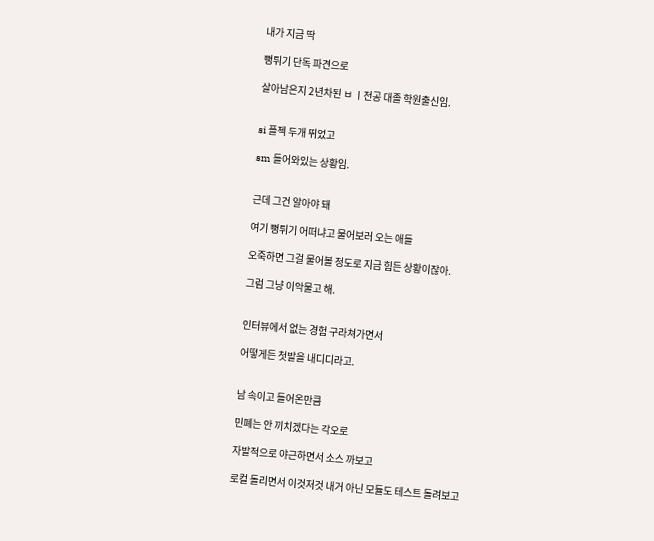내가 지금 딱

뻥튀기 단독 파견으로

살아남은지 2년차된 ㅂ ㅣ전공 대졸 학원출신임.


si 플젝 두개 뛰었고

sm 들어와있는 상황임.


근데 그건 알아야 돼

여기 뻥튀기 어떠냐고 물어보러 오는 애들

오죽하면 그걸 물어볼 정도로 지금 힘든 상황이잖아.

그럼 그냥 이악물고 해.


인터뷰에서 없는 경험 구라쳐가면서

어떻게든 첫발을 내디디라고.


남 속이고 들어온만큼

민폐는 안 끼치겠다는 각오로

자발적으로 야근하면서 소스 까보고

로컬 돌리면서 이것저것 내거 아닌 모듈도 테스트 돌려보고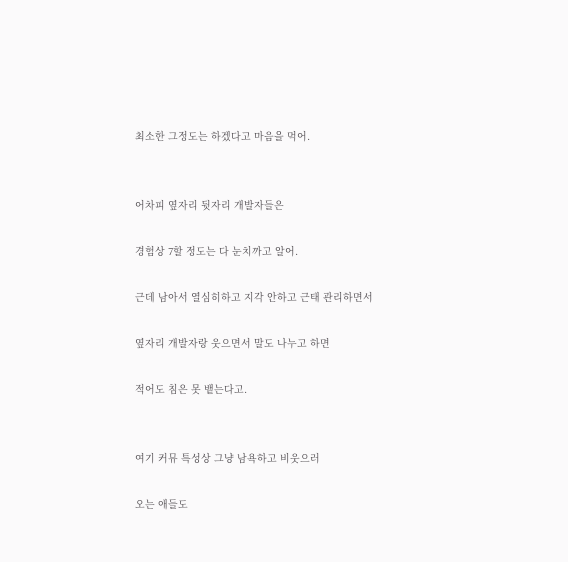최소한 그정도는 하겠다고 마음을 먹어.


어차피 옆자리 뒷자리 개발자들은

경험상 7할 정도는 다 눈치까고 알어.

근데 남아서 열심히하고 지각 안하고 근태 관리하면서

옆자리 개발자랑 웃으면서 말도 나누고 하면

적어도 침은 못 뱉는다고.


여기 커뮤 특성상 그냥 남욕하고 비웃으러

오는 애들도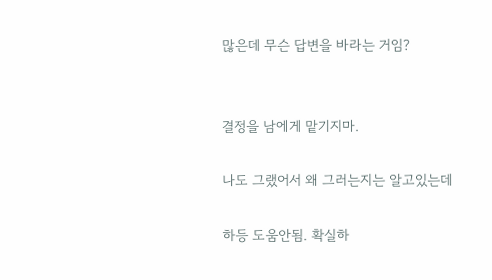많은데 무슨 답변을 바라는 거임?


결정을 남에게 맡기지마.

나도 그랬어서 왜 그러는지는 알고있는데

하등 도움안됨. 확실하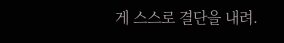게 스스로 결단을 내려.